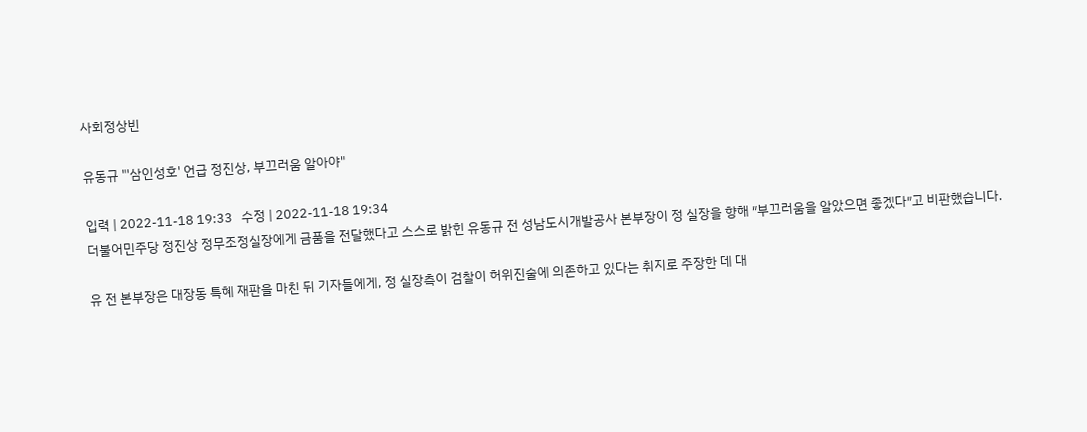사회정상빈

유동규 "'삼인성호' 언급 정진상, 부끄러움 알아야"

입력 | 2022-11-18 19:33   수정 | 2022-11-18 19:34
더불어민주당 정진상 정무조정실장에게 금품을 전달했다고 스스로 밝힌 유동규 전 성남도시개발공사 본부장이 정 실장을 향해 ″부끄러움을 알았으면 좋겠다″고 비판했습니다.

유 전 본부장은 대장동 특혜 재판을 마친 뒤 기자들에게, 정 실장측이 검찰이 허위진술에 의존하고 있다는 취지로 주장한 데 대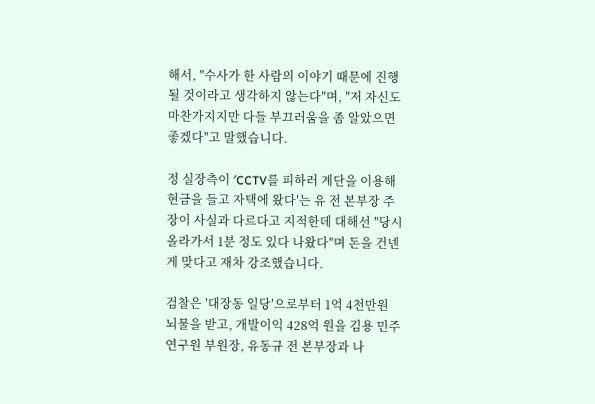해서, ″수사가 한 사람의 이야기 때문에 진행될 것이라고 생각하지 않는다″며, ″저 자신도 마찬가지지만 다들 부끄러움을 좀 알았으면 좋겠다″고 말했습니다.

정 실장측이 ′CCTV를 피하러 계단을 이용해 현금을 들고 자택에 왔다′는 유 전 본부장 주장이 사실과 다르다고 지적한데 대해선 ″당시 올라가서 1분 정도 있다 나왔다″며 돈을 건넨 게 맞다고 재차 강조했습니다.

검찰은 ′대장동 일당′으로부터 1억 4천만원 뇌물을 받고, 개발이익 428억 원을 김용 민주연구원 부원장, 유동규 전 본부장과 나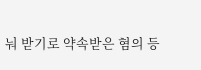눠 받기로 약속받은 혐의 등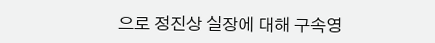으로 정진상 실장에 대해 구속영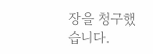장을 청구했습니다.